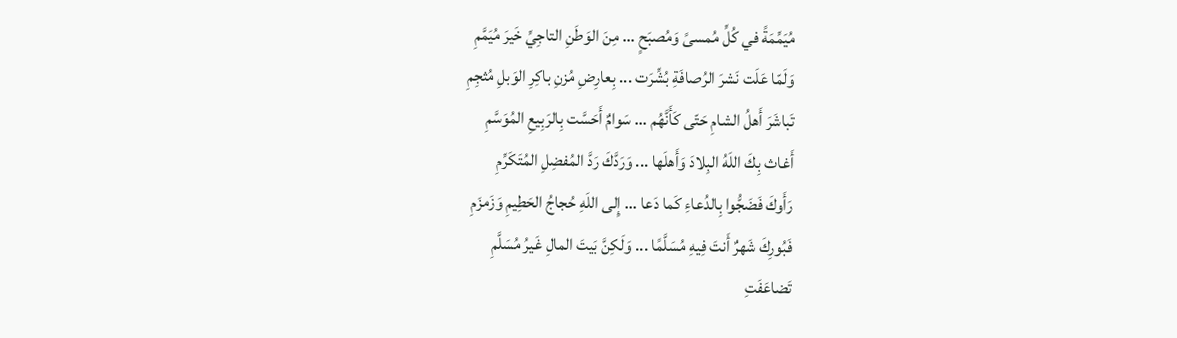مُيَمِّمَةً في كُلِّ مُمسىً وَمُصبَحٍ ... مِنَ الوَطَنِ التاجِيِّ خَيرَ مُيَمَّمِ
وَلَمّا عَلَت نَشرَ الرُصافَةِ بُشِّرَت ... بِعارِضِ مُزنِ باكِرِ الوَبلِ مُثجِمِ
تَباشَرَ أَهلُ الشامِ حَتّى كَأَنَّهُم ... سَوامٌ أَحَسَّت بِالرَبِيعِ المُوَسَّمِ
أَغاث بِكَ اللَهُ البِلادَ وَأَهلَها ... وَرَدَّكَ رَدَّ المُفضِلِ المُتَكَرِّمِ
رَأَوكَ فَضَجُّوا بِالدُعاءِ كَما دَعا ... إِلى اللَهِ حُجاجُ الحَطِيمِ وَزَمزَمِ
فَبُورِكَ شَهرٌ أَنتَ فِيهِ مُسَلَّمًا ... وَلَكِنَّ بَيتَ المالِ غَيرُ مُسَلَّمِ
تَضاعَفَتِ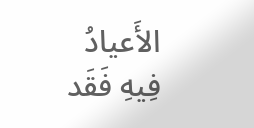الأَعيادُ فِيهِ فَقَد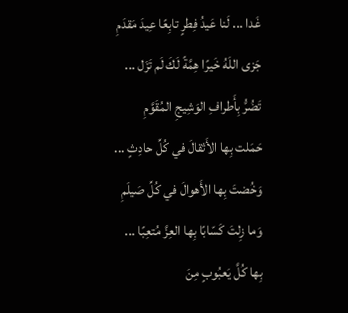غَدا ... لَنا عَيدُ فِطرٍ تابِعًا عِيدَ مَقدَمِ
جَزى اللَهُ خَيرًا هِمَّةً لَكَ لَم تَزَل ... تَضُرُّ بِأَطرافِ الوَشِيجِ المُقَوَّمِ
حَمَلت بِها الأَثقالَ في كُلِّ حادِثٍ ... وَخُضتَ بِها الأَهوالَ في كُلِّ صَيلَمِ
وَما زِلتَ كَسّابًا بِها العِزَّ مُتعِبًا ... بِها كُلَّ يَعبُوبٍ مِنَ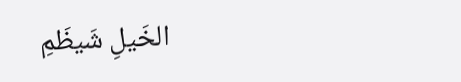الخَيلِ شَيظَمِ